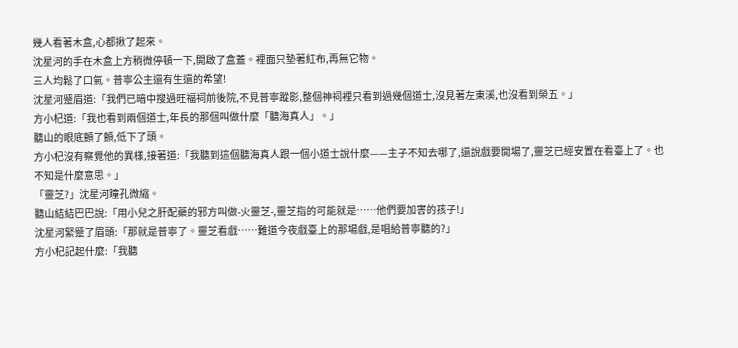幾人看著木盒,心都揪了起來。
沈星河的手在木盒上方稍微停頓一下,開啟了盒蓋。裡面只墊著紅布,再無它物。
三人均鬆了口氣。普寧公主還有生還的希望!
沈星河蹙眉道:「我們已暗中搜過旺福祠前後院,不見普寧蹤影,整個神祠裡只看到過幾個道士,沒見著左東溪,也沒看到榮五。」
方小杞道:「我也看到兩個道士,年長的那個叫做什麼「聽海真人」。」
聽山的眼底顫了顫,低下了頭。
方小杞沒有察覺他的異樣,接著道:「我聽到這個聽海真人跟一個小道士說什麼——主子不知去哪了,還說戲要開場了,靈芝已經安置在看臺上了。也不知是什麼意思。」
「靈芝?」沈星河瞳孔微縮。
聽山結結巴巴說:「用小兒之肝配藥的邪方叫做-火靈芝-,靈芝指的可能就是……他們要加害的孩子!」
沈星河緊蹙了眉頭:「那就是普寧了。靈芝看戲……難道今夜戲臺上的那場戲,是唱給普寧聽的?」
方小杞記起什麼:「我聽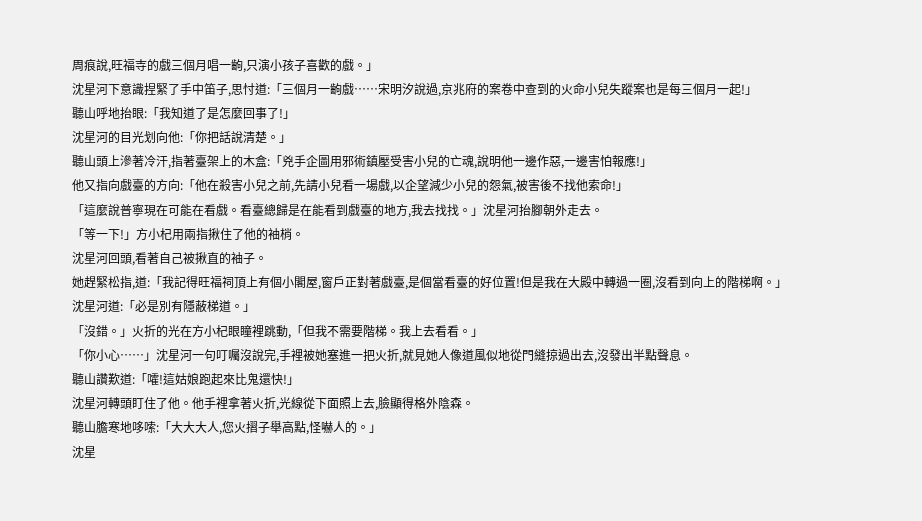周痕說,旺福寺的戲三個月唱一齣,只演小孩子喜歡的戲。」
沈星河下意識捏緊了手中笛子,思忖道:「三個月一齣戲……宋明汐說過,京兆府的案卷中查到的火命小兒失蹤案也是每三個月一起!」
聽山呼地抬眼:「我知道了是怎麼回事了!」
沈星河的目光划向他:「你把話說清楚。」
聽山頭上滲著冷汗,指著臺架上的木盒:「兇手企圖用邪術鎮壓受害小兒的亡魂,說明他一邊作惡,一邊害怕報應!」
他又指向戲臺的方向:「他在殺害小兒之前,先請小兒看一場戲,以企望減少小兒的怨氣,被害後不找他索命!」
「這麼說普寧現在可能在看戲。看臺總歸是在能看到戲臺的地方,我去找找。」沈星河抬腳朝外走去。
「等一下!」方小杞用兩指揪住了他的袖梢。
沈星河回頭,看著自己被揪直的袖子。
她趕緊松指,道:「我記得旺福祠頂上有個小閣屋,窗戶正對著戲臺,是個當看臺的好位置!但是我在大殿中轉過一圈,沒看到向上的階梯啊。」
沈星河道:「必是別有隱蔽梯道。」
「沒錯。」火折的光在方小杞眼瞳裡跳動,「但我不需要階梯。我上去看看。」
「你小心……」沈星河一句叮囑沒說完,手裡被她塞進一把火折,就見她人像道風似地從門縫掠過出去,沒發出半點聲息。
聽山讚歎道:「嚯!這姑娘跑起來比鬼還快!」
沈星河轉頭盯住了他。他手裡拿著火折,光線從下面照上去,臉顯得格外陰森。
聽山膽寒地哆嗦:「大大大人,您火摺子舉高點,怪嚇人的。」
沈星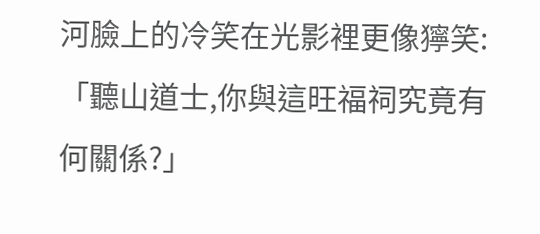河臉上的冷笑在光影裡更像獰笑:「聽山道士,你與這旺福祠究竟有何關係?」